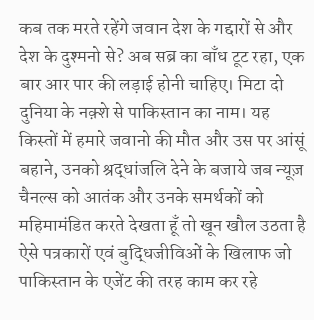कब तक मरते रहेंगे जवान देश के गद्दारों से और देश के दुश्मनो से? अब सब्र का बाँध टूट रहा, एक बार आर पार की लड़ाई होनी चाहिए। मिटा दो दुनिया के नक़्शे से पाकिस्तान का नाम। यह किस्तों में हमारे जवानो की मौत और उस पर आंसूं बहाने, उनको श्रद्धांजलि देने के बजाये जब न्यूज़ चैनल्स को आतंक और उनके समर्थकों को महिमामंडित करते देखता हूँ तो खून खौल उठता है ऐसे पत्रकारों एवं बुद्धिजीविओं के खिलाफ जो पाकिस्तान के एजेंट की तरह काम कर रहे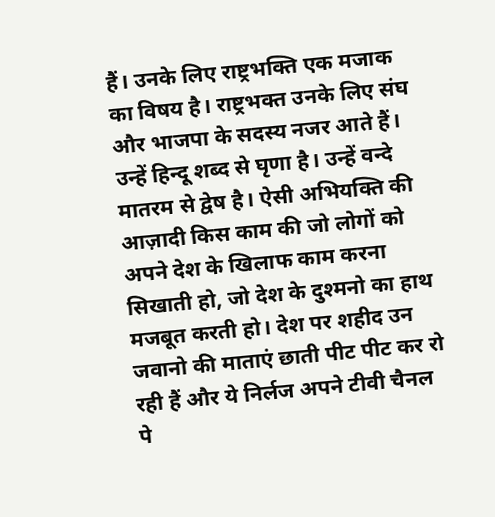हैं। उनके लिए राष्ट्रभक्ति एक मजाक का विषय है। राष्ट्रभक्त उनके लिए संघ और भाजपा के सदस्य नजर आते हैं। उन्हें हिन्दू शब्द से घृणा है। उन्हें वन्दे मातरम से द्वेष है। ऐसी अभियक्ति की आज़ादी किस काम की जो लोगों को अपने देश के खिलाफ काम करना सिखाती हो, जो देश के दुश्मनो का हाथ मजबूत करती हो। देश पर शहीद उन जवानो की माताएं छाती पीट पीट कर रो रही हैं और ये निर्लज अपने टीवी चैनल पे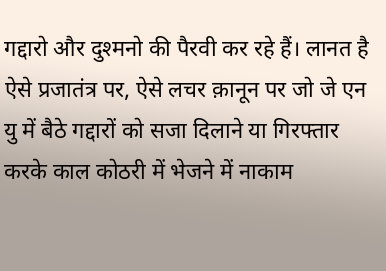गद्दारो और दुश्मनो की पैरवी कर रहे हैं। लानत है ऐसे प्रजातंत्र पर, ऐसे लचर क़ानून पर जो जे एन यु में बैठे गद्दारों को सजा दिलाने या गिरफ्तार करके काल कोठरी में भेजने में नाकाम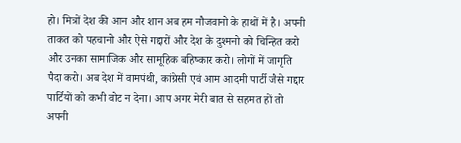हो। मित्रों देश की आन और शान अब हम नौजवानो के हाथों में है। अपनी ताकत को पहचानो और ऐसे गद्दारों और देश के दुश्मनो को चिन्हित करो और उनका सामाजिक और सामूहिक बहिष्कार करो। लोगों में जागृति पैदा करो। अब देश में वामपंथी, कांग्रेसी एवं आम आदमी पार्टी जैसे गद्दार पार्टियों को कभी वोट न देना। आप अगर मेरी बात से सहमत हों तो अपनी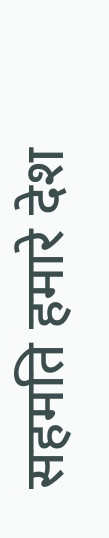सहमति हमारे देश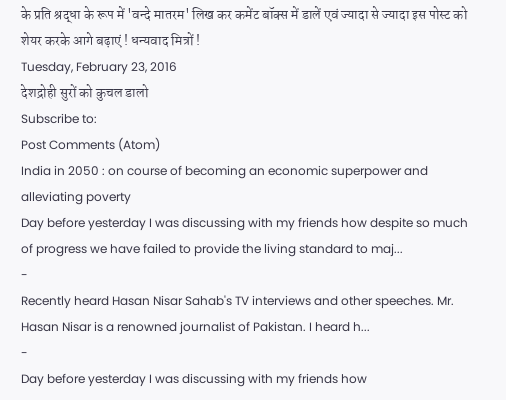के प्रति श्रद्धा के रूप में 'वन्दे मातरम' लिख कर कमेंट बॉक्स में डालें एवं ज्यादा से ज्यादा इस पोस्ट को शेयर करके आगे बढ़ाएं ! धन्यवाद मित्रों !
Tuesday, February 23, 2016
देशद्रोही सुरों को कुचल डालो
Subscribe to:
Post Comments (Atom)
India in 2050 : on course of becoming an economic superpower and alleviating poverty
Day before yesterday I was discussing with my friends how despite so much of progress we have failed to provide the living standard to maj...
-
Recently heard Hasan Nisar Sahab's TV interviews and other speeches. Mr. Hasan Nisar is a renowned journalist of Pakistan. I heard h...
-
Day before yesterday I was discussing with my friends how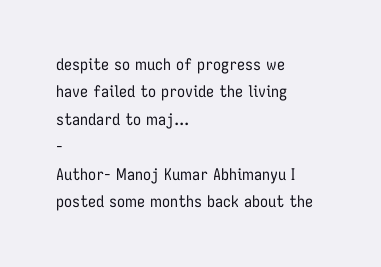despite so much of progress we have failed to provide the living standard to maj...
-
Author- Manoj Kumar Abhimanyu I posted some months back about the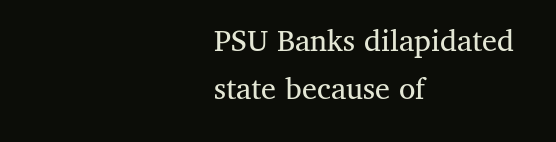PSU Banks dilapidated state because of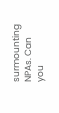surmounting NPAs. Can you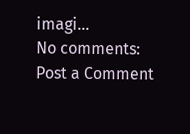imagi...
No comments:
Post a Comment